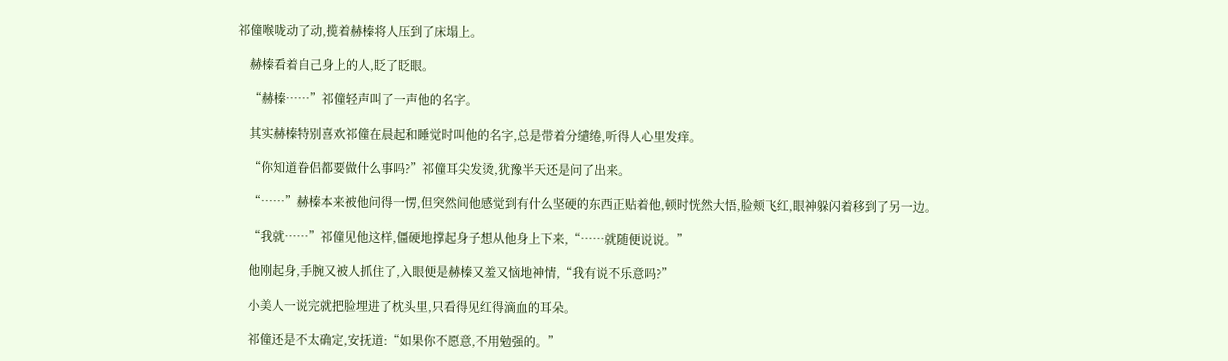祁僮喉咙动了动,揽着赫榛将人压到了床塌上。

    赫榛看着自己身上的人,眨了眨眼。

    “赫榛……”祁僮轻声叫了一声他的名字。

    其实赫榛特别喜欢祁僮在晨起和睡觉时叫他的名字,总是带着分缱绻,听得人心里发痒。

    “你知道眷侣都要做什么事吗?”祁僮耳尖发烫,犹豫半天还是问了出来。

    “……”赫榛本来被他问得一愣,但突然间他感觉到有什么坚硬的东西正贴着他,顿时恍然大悟,脸颊飞红,眼神躲闪着移到了另一边。

    “我就……”祁僮见他这样,僵硬地撑起身子想从他身上下来,“……就随便说说。”

    他刚起身,手腕又被人抓住了,入眼便是赫榛又羞又恼地神情,“我有说不乐意吗?”

    小美人一说完就把脸埋进了枕头里,只看得见红得滴血的耳朵。

    祁僮还是不太确定,安抚道:“如果你不愿意,不用勉强的。”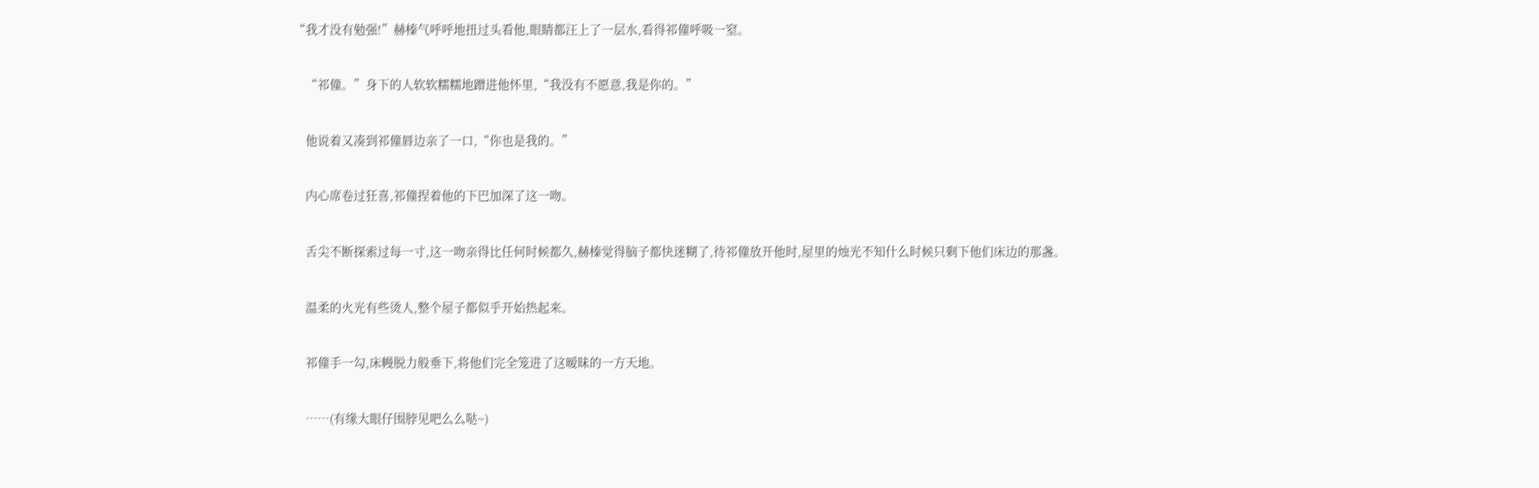“我才没有勉强!”赫榛气呼呼地扭过头看他,眼睛都汪上了一层水,看得祁僮呼吸一窒。

    “祁僮。”身下的人软软糯糯地蹭进他怀里,“我没有不愿意,我是你的。”

    他说着又凑到祁僮唇边亲了一口,“你也是我的。”

    内心席卷过狂喜,祁僮捏着他的下巴加深了这一吻。

    舌尖不断探索过每一寸,这一吻亲得比任何时候都久,赫榛觉得脑子都快迷糊了,待祁僮放开他时,屋里的烛光不知什么时候只剩下他们床边的那盏。

    温柔的火光有些烫人,整个屋子都似乎开始热起来。

    祁僮手一勾,床幔脱力般垂下,将他们完全笼进了这暧昧的一方天地。

    ……(有缘大眼仔围脖见吧么么哒~)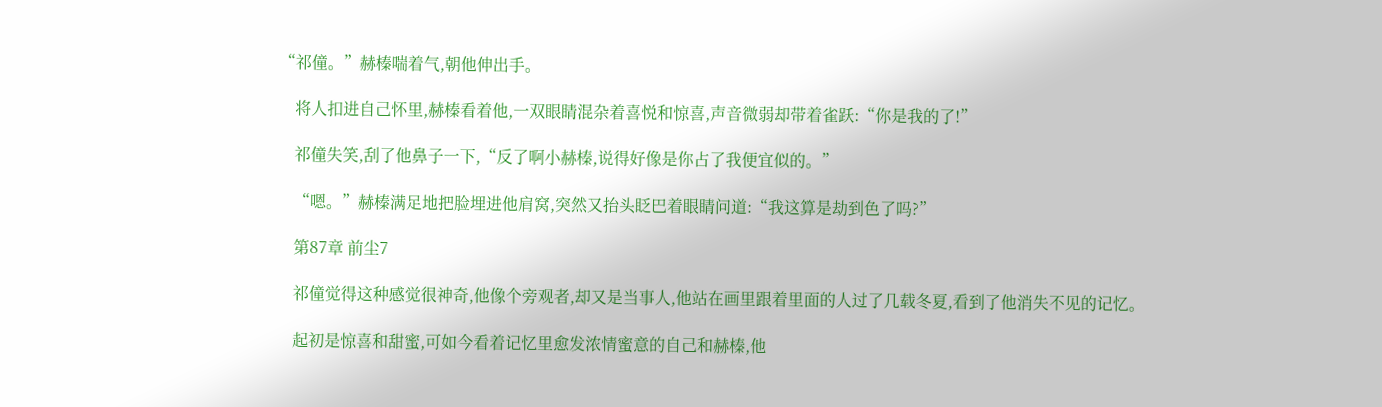“祁僮。”赫榛喘着气,朝他伸出手。

    将人扣进自己怀里,赫榛看着他,一双眼睛混杂着喜悦和惊喜,声音微弱却带着雀跃:“你是我的了!”

    祁僮失笑,刮了他鼻子一下,“反了啊小赫榛,说得好像是你占了我便宜似的。”

    “嗯。”赫榛满足地把脸埋进他肩窝,突然又抬头眨巴着眼睛问道:“我这算是劫到色了吗?”

    第87章 前尘7

    祁僮觉得这种感觉很神奇,他像个旁观者,却又是当事人,他站在画里跟着里面的人过了几载冬夏,看到了他消失不见的记忆。

    起初是惊喜和甜蜜,可如今看着记忆里愈发浓情蜜意的自己和赫榛,他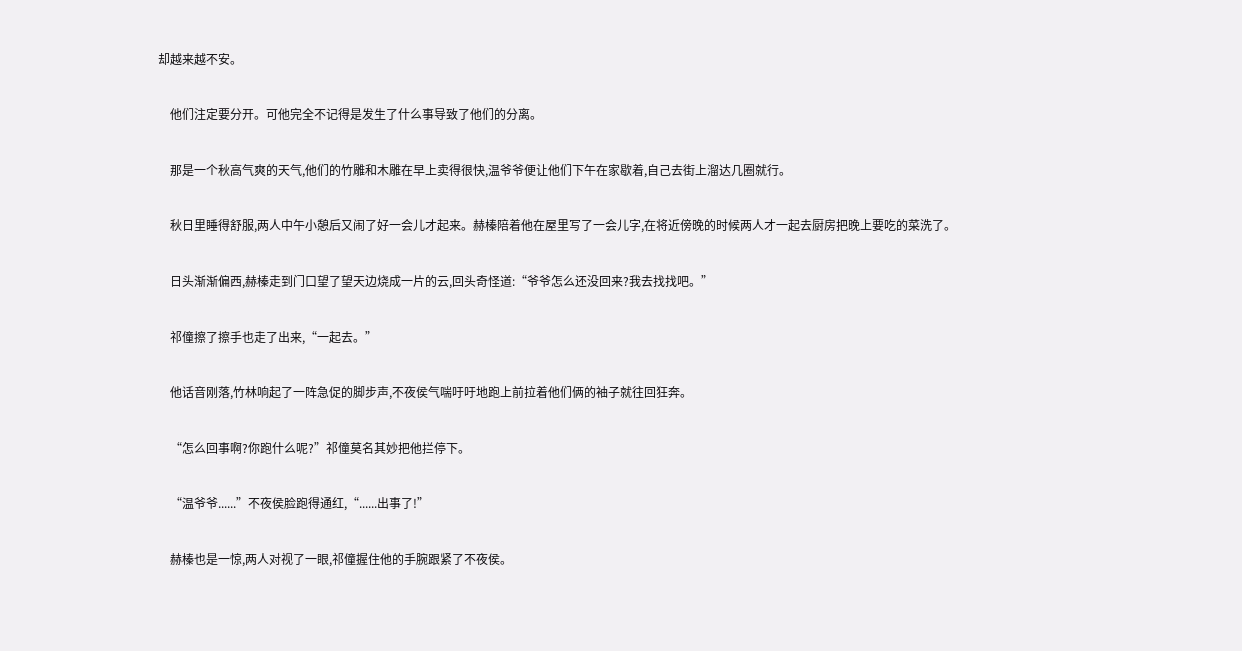却越来越不安。

    他们注定要分开。可他完全不记得是发生了什么事导致了他们的分离。

    那是一个秋高气爽的天气,他们的竹雕和木雕在早上卖得很快,温爷爷便让他们下午在家歇着,自己去街上溜达几圈就行。

    秋日里睡得舒服,两人中午小憩后又闹了好一会儿才起来。赫榛陪着他在屋里写了一会儿字,在将近傍晚的时候两人才一起去厨房把晚上要吃的菜洗了。

    日头渐渐偏西,赫榛走到门口望了望天边烧成一片的云,回头奇怪道:“爷爷怎么还没回来?我去找找吧。”

    祁僮擦了擦手也走了出来,“一起去。”

    他话音刚落,竹林响起了一阵急促的脚步声,不夜侯气喘吁吁地跑上前拉着他们俩的袖子就往回狂奔。

    “怎么回事啊?你跑什么呢?”祁僮莫名其妙把他拦停下。

    “温爷爷......”不夜侯脸跑得通红,“......出事了!”

    赫榛也是一惊,两人对视了一眼,祁僮握住他的手腕跟紧了不夜侯。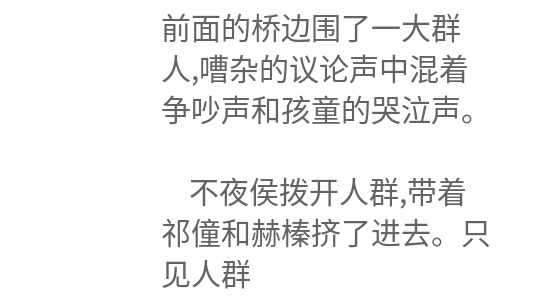前面的桥边围了一大群人,嘈杂的议论声中混着争吵声和孩童的哭泣声。

    不夜侯拨开人群,带着祁僮和赫榛挤了进去。只见人群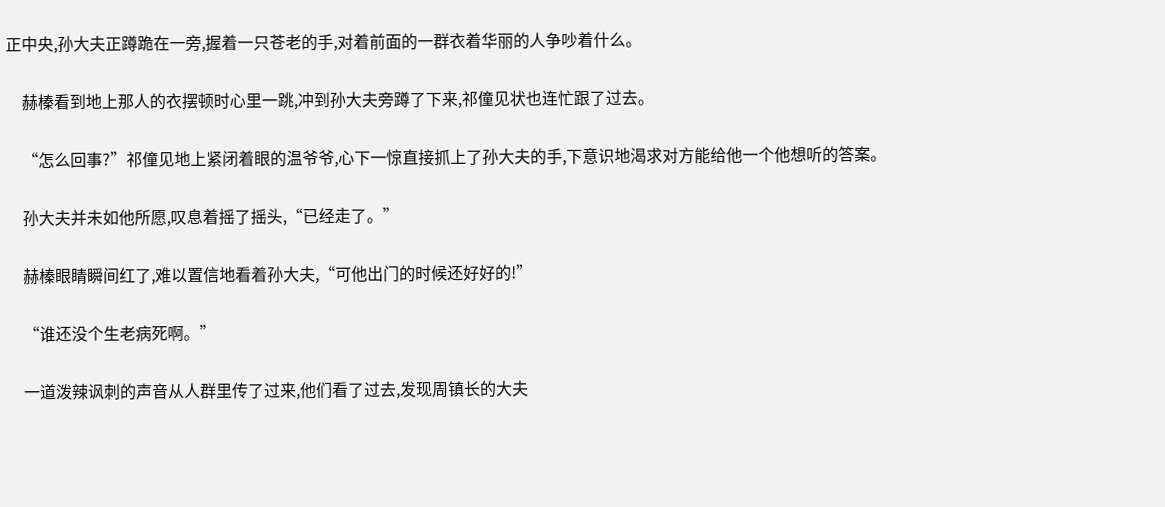正中央,孙大夫正蹲跪在一旁,握着一只苍老的手,对着前面的一群衣着华丽的人争吵着什么。

    赫榛看到地上那人的衣摆顿时心里一跳,冲到孙大夫旁蹲了下来,祁僮见状也连忙跟了过去。

    “怎么回事?”祁僮见地上紧闭着眼的温爷爷,心下一惊直接抓上了孙大夫的手,下意识地渴求对方能给他一个他想听的答案。

    孙大夫并未如他所愿,叹息着摇了摇头,“已经走了。”

    赫榛眼睛瞬间红了,难以置信地看着孙大夫,“可他出门的时候还好好的!”

    “谁还没个生老病死啊。”

    一道泼辣讽刺的声音从人群里传了过来,他们看了过去,发现周镇长的大夫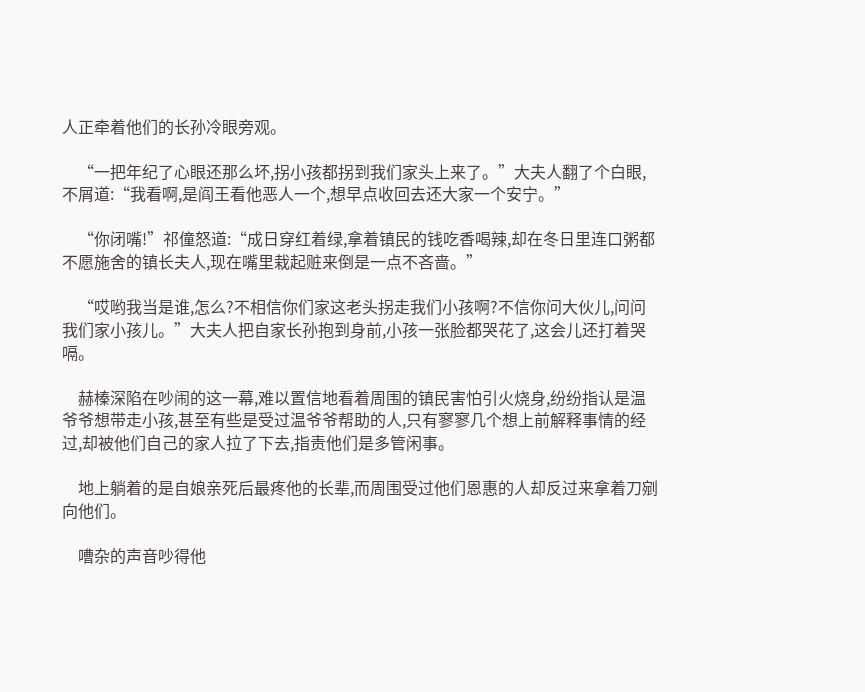人正牵着他们的长孙冷眼旁观。

    “一把年纪了心眼还那么坏,拐小孩都拐到我们家头上来了。”大夫人翻了个白眼,不屑道:“我看啊,是阎王看他恶人一个,想早点收回去还大家一个安宁。”

    “你闭嘴!”祁僮怒道:“成日穿红着绿,拿着镇民的钱吃香喝辣,却在冬日里连口粥都不愿施舍的镇长夫人,现在嘴里栽起赃来倒是一点不吝啬。”

    “哎哟我当是谁,怎么?不相信你们家这老头拐走我们小孩啊?不信你问大伙儿,问问我们家小孩儿。”大夫人把自家长孙抱到身前,小孩一张脸都哭花了,这会儿还打着哭嗝。

    赫榛深陷在吵闹的这一幕,难以置信地看着周围的镇民害怕引火烧身,纷纷指认是温爷爷想带走小孩,甚至有些是受过温爷爷帮助的人,只有寥寥几个想上前解释事情的经过,却被他们自己的家人拉了下去,指责他们是多管闲事。

    地上躺着的是自娘亲死后最疼他的长辈,而周围受过他们恩惠的人却反过来拿着刀剜向他们。

    嘈杂的声音吵得他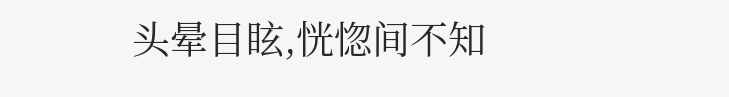头晕目眩,恍惚间不知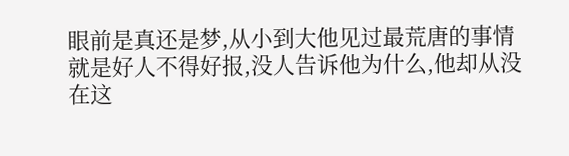眼前是真还是梦,从小到大他见过最荒唐的事情就是好人不得好报,没人告诉他为什么,他却从没在这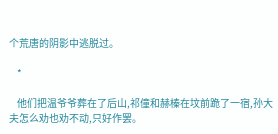个荒唐的阴影中逃脱过。

    *

    他们把温爷爷葬在了后山,祁僮和赫榛在坟前跪了一宿,孙大夫怎么劝也劝不动,只好作罢。